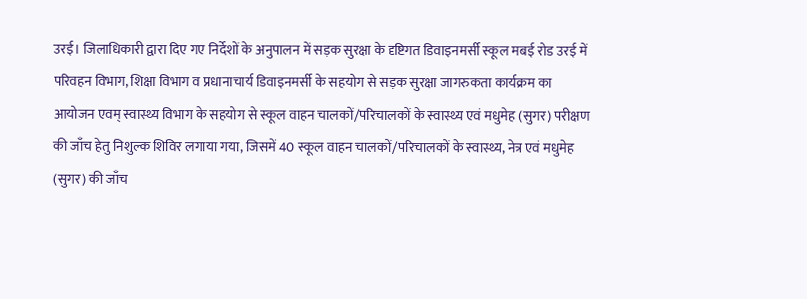उरई। जिलाधिकारी द्वारा दिए गए निर्देशों के अनुपालन में सड़क सुरक्षा के दृष्टिगत डिवाइनमर्सी स्कूल मबई रोड उरई में परिवहन विभाग, शिक्षा विभाग व प्रधानाचार्य डिवाइनमर्सी के सहयोग से सड़क सुरक्षा जागरुकता कार्यक्रम का आयोजन एवम् स्वास्थ्य विभाग के सहयोग से स्कूल वाहन चालकों/परिचालकों के स्वास्थ्य एवं मधुमेह (सुगर) परीक्षण की जाँच हेतु निशुल्क शिविर लगाया गया, जिसमें 40 स्कूल वाहन चालकों/परिचालकों के स्वास्थ्य, नेत्र एवं मधुमेह (सुगर) की जाँच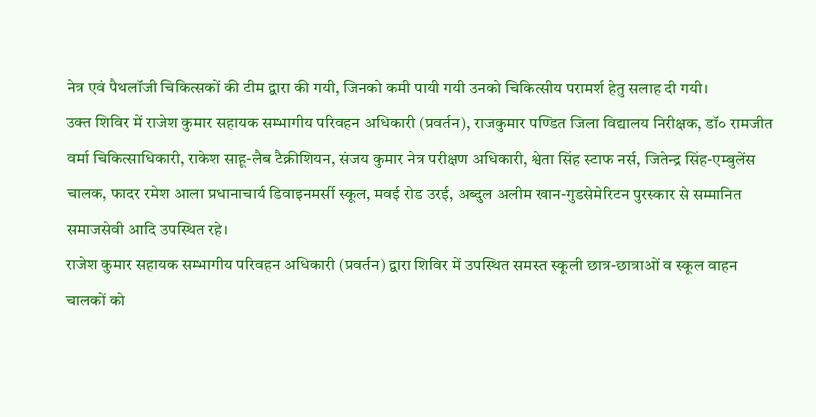नेत्र एवं पैथलॉजी चिकित्सकों की टीम द्वारा की गयी, जिनको कमी पायी गयी उनको चिकित्सीय परामर्श हेतु सलाह दी गयी।
उक्त शिविर में राजेश कुमार सहायक सम्भागीय परिवहन अधिकारी (प्रवर्तन), राजकुमार पण्डित जिला विद्यालय निरीक्षक, डॉ० रामजीत वर्मा चिकित्साधिकारी, राकेश साहू-लैब टैक्नीशियन, संजय कुमार नेत्र परीक्षण अधिकारी, श्वेता सिंह स्टाफ नर्स, जितेन्द्र सिंह-एम्बुलेंस चालक, फादर रमेश आला प्रधानाचार्य डिवाइनमर्सी स्कूल, मवई रोड उरई, अब्दुल अलीम खान-गुडसेमेरिटन पुरस्कार से सम्मानित समाजसेवी आदि उपस्थित रहे।
राजेश कुमार सहायक सम्भागीय परिवहन अधिकारी (प्रवर्तन) द्वारा शिविर में उपस्थित समस्त स्कूली छात्र-छात्राओं व स्कूल वाहन चालकों को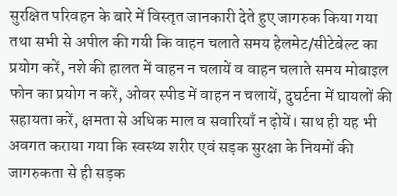सुरक्षित परिवहन के बारे में विस्तृत जानकारी देते हुए जागरुक किया गया तथा सभी से अपील की गयी कि वाहन चलाते समय हेलमेट/सीटेबेल्ट का प्रयोग करें, नशे की हालत में वाहन न चलायें व वाहन चलाते समय मोबाइल फोन का प्रयोग न करें, ओवर स्पीड में वाहन न चलायें, दुघर्टना में घायलों की सहायता करें, क्षमता से अधिक माल व सवारियाँ न ढ़ोयें। साथ ही यह भी अवगत कराया गया कि स्वस्थ्य शरीर एवं सड़क सुरक्षा के नियमों की जागरुकता से ही सड़क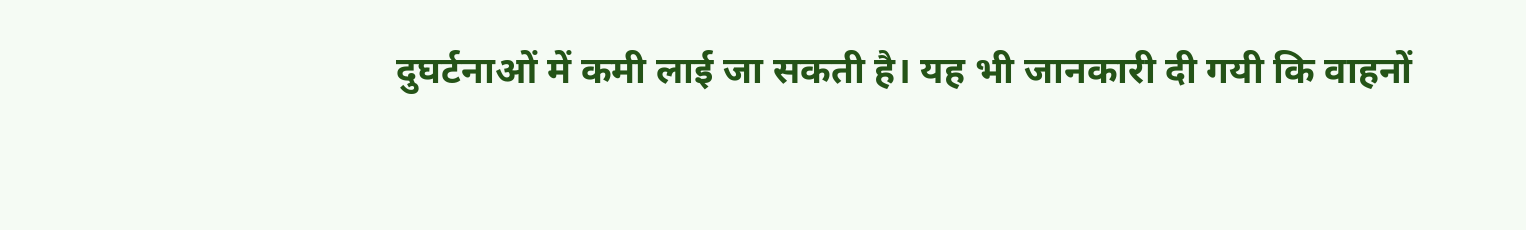दुघर्टनाओं में कमी लाई जा सकती है। यह भी जानकारी दी गयी कि वाहनों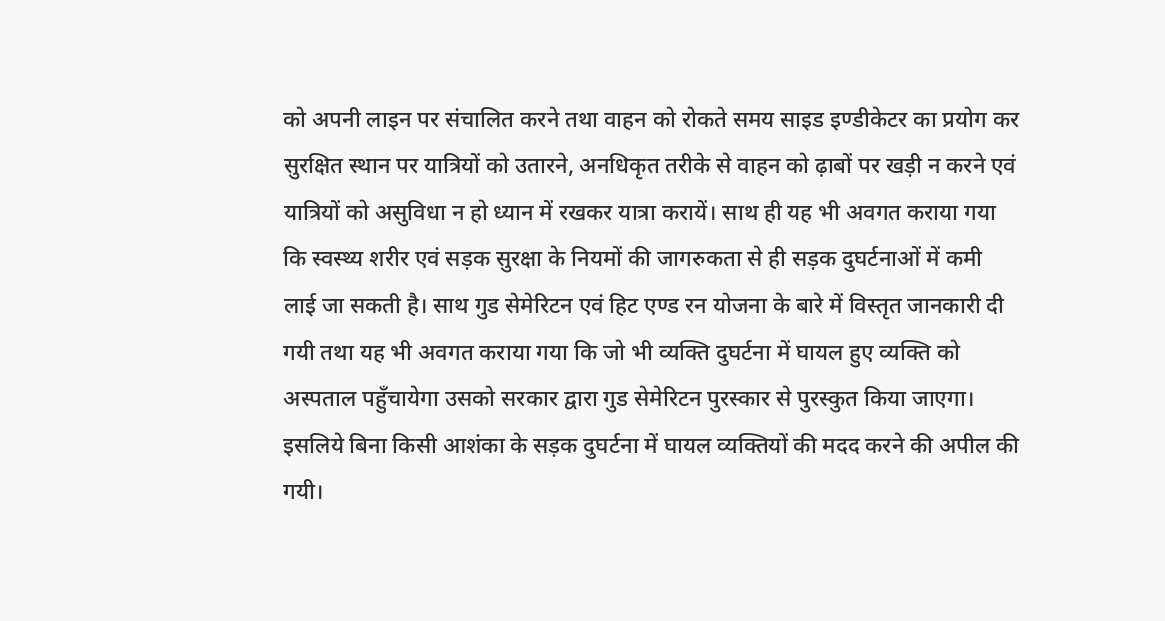को अपनी लाइन पर संचालित करने तथा वाहन को रोकते समय साइड इण्डीकेटर का प्रयोग कर सुरक्षित स्थान पर यात्रियों को उतारने, अनधिकृत तरीके से वाहन को ढ़ाबों पर खड़ी न करने एवं यात्रियों को असुविधा न हो ध्यान में रखकर यात्रा करायें। साथ ही यह भी अवगत कराया गया कि स्वस्थ्य शरीर एवं सड़क सुरक्षा के नियमों की जागरुकता से ही सड़क दुघर्टनाओं में कमी लाई जा सकती है। साथ गुड सेमेरिटन एवं हिट एण्ड रन योजना के बारे में विस्तृत जानकारी दी गयी तथा यह भी अवगत कराया गया कि जो भी व्यक्ति दुघर्टना में घायल हुए व्यक्ति को अस्पताल पहुँचायेगा उसको सरकार द्वारा गुड सेमेरिटन पुरस्कार से पुरस्कुत किया जाएगा। इसलिये बिना किसी आशंका के सड़क दुघर्टना में घायल व्यक्तियों की मदद करने की अपील की गयी।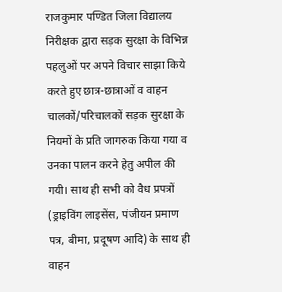राजकुमार पण्डित जिला विद्यालय निरीक्षक द्वारा सड़क सुरक्षा के विभिन्न पहलुओं पर अपने विचार साझा किये करते हुए छात्र-छात्राओं व वाहन चालकों/परिचालकों सड़क सुरक्षा के नियमों के प्रति जागरुक किया गया व उनका पालन करने हेतु अपील की गयी। साथ ही सभी को वैध प्रपत्रों (ड्राइविंग लाइसेंस, पंजीयन प्रमाण पत्र, बीमा, प्रदूषण आदि) के साथ ही वाहन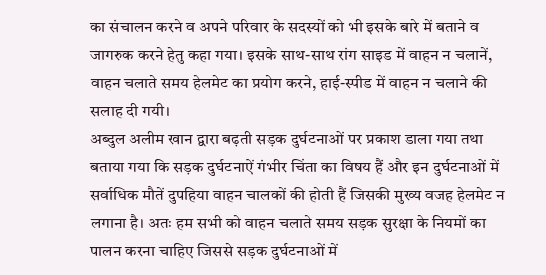का संचालन करने व अपने परिवार के सदस्यों को भी इसके बारे में बताने व जागरुक करने हेतु कहा गया। इसके साथ-साथ रांग साइड में वाहन न चलानें, वाहन चलाते समय हेलमेट का प्रयोग करने, हाई-स्पीड में वाहन न चलाने की सलाह दी गयी।
अब्दुल अलीम खान द्वारा बढ़ती सड़क दुर्घटनाओं पर प्रकाश डाला गया तथा बताया गया कि सड़क दुर्घटनाऐं गंभीर चिंता का विषय हैं और इन दुर्घटनाओं में सर्वाधिक मौतें दुपहिया वाहन चालकों की होती हैं जिसकी मुख्य वजह हेलमेट न लगाना है। अतः हम सभी को वाहन चलाते समय सड़क सुरक्षा के नियमों का पालन करना चाहिए जिससे सड़क दुर्घटनाओं में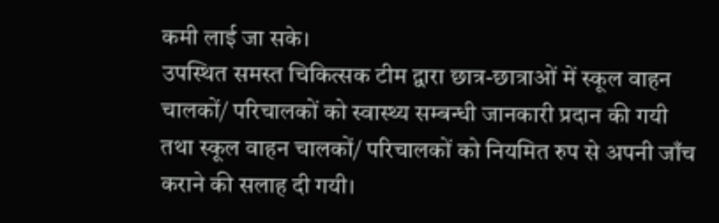कमी लाई जा सके।
उपस्थित समस्त चिकित्सक टीम द्वारा छात्र-छात्राओं में स्कूल वाहन चालकों/ परिचालकों को स्वास्थ्य सम्बन्धी जानकारी प्रदान की गयी तथा स्कूल वाहन चालकों/ परिचालकों को नियमित रुप से अपनी जाँच कराने की सलाह दी गयी।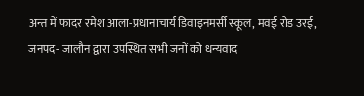अन्त में फादर रमेश आला-प्रधानाचार्य डिवाइनमर्सी स्कूल, मवई रोड उरई, जनपद- जालौन द्वारा उपस्थित सभी जनों को धन्यवाद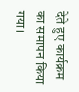देते हुए कार्यक्रम का समापन किया गया।